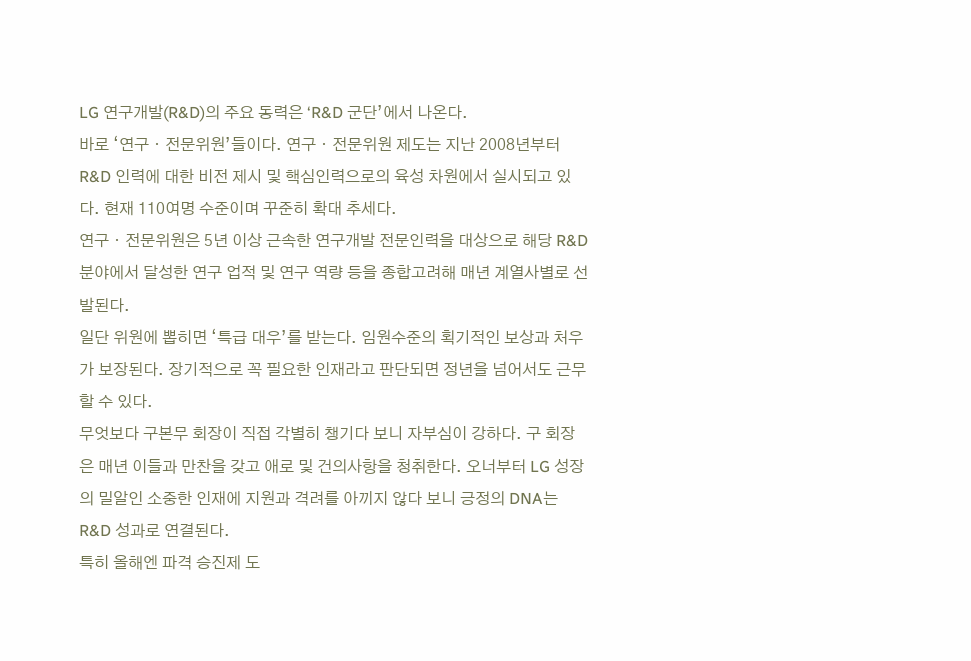LG 연구개발(R&D)의 주요 동력은 ‘R&D 군단’에서 나온다.
바로 ‘연구ㆍ전문위원’들이다. 연구ㆍ전문위원 제도는 지난 2008년부터 R&D 인력에 대한 비전 제시 및 핵심인력으로의 육성 차원에서 실시되고 있다. 현재 110여명 수준이며 꾸준히 확대 추세다.
연구ㆍ전문위원은 5년 이상 근속한 연구개발 전문인력을 대상으로 해당 R&D 분야에서 달성한 연구 업적 및 연구 역량 등을 종합고려해 매년 계열사별로 선발된다.
일단 위원에 뽑히면 ‘특급 대우’를 받는다. 임원수준의 획기적인 보상과 처우가 보장된다. 장기적으로 꼭 필요한 인재라고 판단되면 정년을 넘어서도 근무할 수 있다.
무엇보다 구본무 회장이 직접 각별히 챙기다 보니 자부심이 강하다. 구 회장은 매년 이들과 만찬을 갖고 애로 및 건의사항을 청취한다. 오너부터 LG 성장의 밀알인 소중한 인재에 지원과 격려를 아끼지 않다 보니 긍정의 DNA는 R&D 성과로 연결된다.
특히 올해엔 파격 승진제 도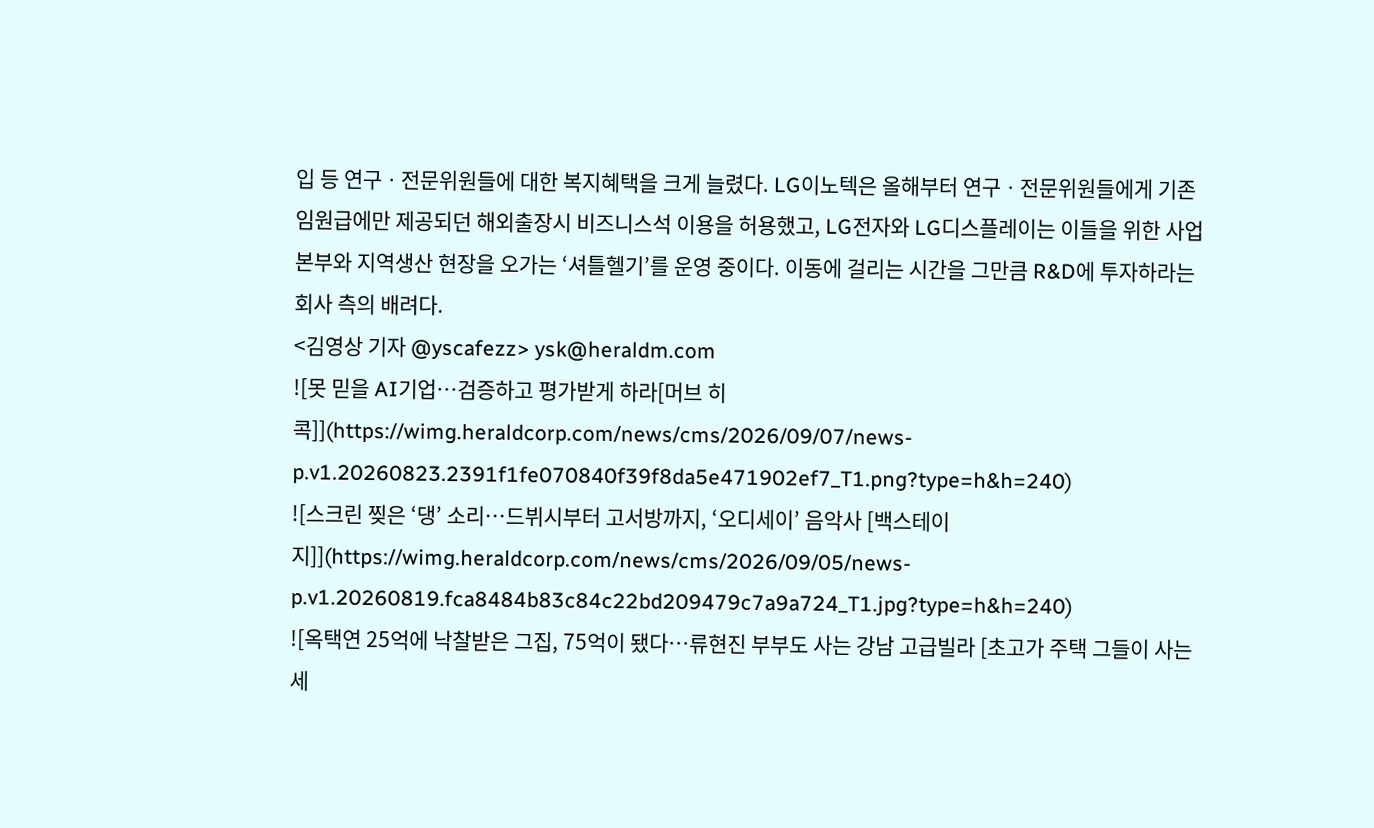입 등 연구ㆍ전문위원들에 대한 복지혜택을 크게 늘렸다. LG이노텍은 올해부터 연구ㆍ전문위원들에게 기존 임원급에만 제공되던 해외출장시 비즈니스석 이용을 허용했고, LG전자와 LG디스플레이는 이들을 위한 사업본부와 지역생산 현장을 오가는 ‘셔틀헬기’를 운영 중이다. 이동에 걸리는 시간을 그만큼 R&D에 투자하라는 회사 측의 배려다.
<김영상 기자 @yscafezz> ysk@heraldm.com
![못 믿을 AI기업…검증하고 평가받게 하라[머브 히콕]](https://wimg.heraldcorp.com/news/cms/2026/09/07/news-p.v1.20260823.2391f1fe070840f39f8da5e471902ef7_T1.png?type=h&h=240)
![스크린 찢은 ‘댕’ 소리…드뷔시부터 고서방까지, ‘오디세이’ 음악사 [백스테이지]](https://wimg.heraldcorp.com/news/cms/2026/09/05/news-p.v1.20260819.fca8484b83c84c22bd209479c7a9a724_T1.jpg?type=h&h=240)
![옥택연 25억에 낙찰받은 그집, 75억이 됐다…류현진 부부도 사는 강남 고급빌라 [초고가 주택 그들이 사는 세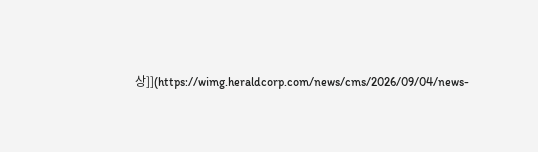상]](https://wimg.heraldcorp.com/news/cms/2026/09/04/news-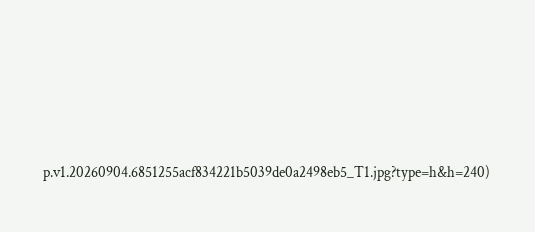p.v1.20260904.6851255acf834221b5039de0a2498eb5_T1.jpg?type=h&h=240)